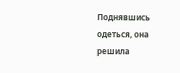Поднявшись одеться, она решила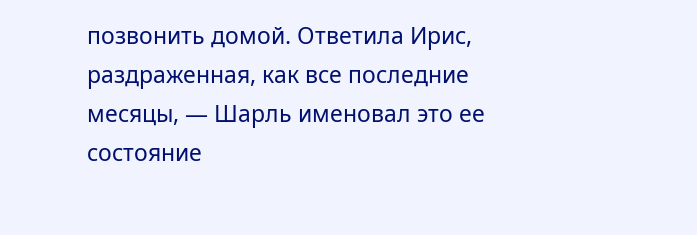позвонить домой. Ответила Ирис, раздраженная, как все последние месяцы, — Шарль именовал это ее состояние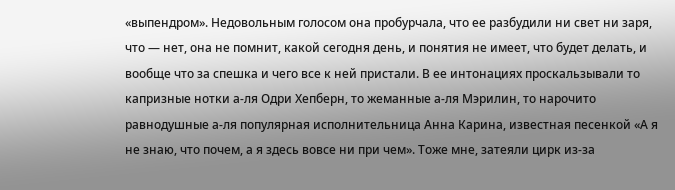«выпендром». Недовольным голосом она пробурчала, что ее разбудили ни свет ни заря, что — нет, она не помнит, какой сегодня день, и понятия не имеет, что будет делать, и вообще что за спешка и чего все к ней пристали. В ее интонациях проскальзывали то капризные нотки а-ля Одри Хепберн, то жеманные а-ля Мэрилин, то нарочито равнодушные а-ля популярная исполнительница Анна Карина, известная песенкой «А я не знаю, что почем, а я здесь вовсе ни при чем». Тоже мне, затеяли цирк из-за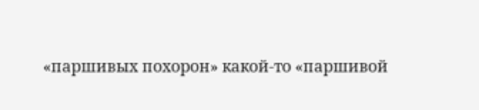«паршивых похорон» какой-то «паршивой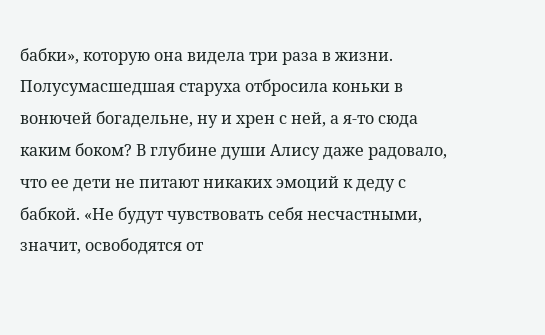бабки», которую она видела три раза в жизни. Полусумасшедшая старуха отбросила коньки в вонючей богадельне, ну и хрен с ней, а я-то сюда каким боком? В глубине души Алису даже радовало, что ее дети не питают никаких эмоций к деду с бабкой. «Не будут чувствовать себя несчастными, значит, освободятся от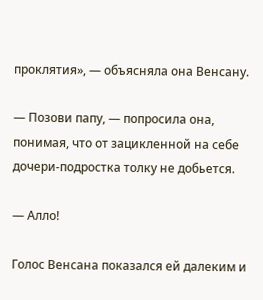проклятия», — объясняла она Венсану.

— Позови папу, — попросила она, понимая, что от зацикленной на себе дочери-подростка толку не добьется.

— Алло!

Голос Венсана показался ей далеким и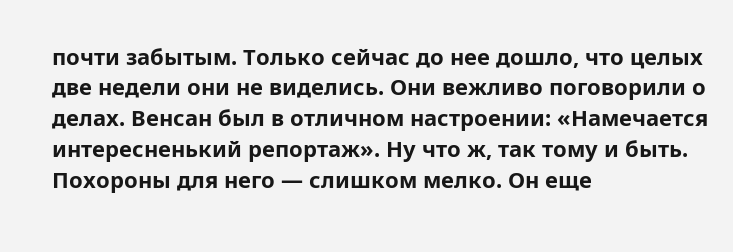почти забытым. Только сейчас до нее дошло, что целых две недели они не виделись. Они вежливо поговорили о делах. Венсан был в отличном настроении: «Намечается интересненький репортаж». Ну что ж, так тому и быть. Похороны для него — слишком мелко. Он еще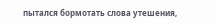пытался бормотать слова утешения,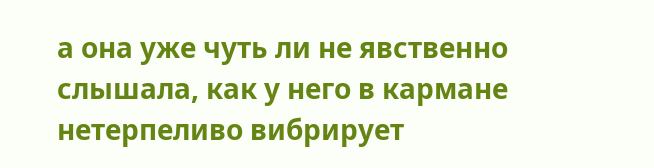а она уже чуть ли не явственно слышала, как у него в кармане нетерпеливо вибрирует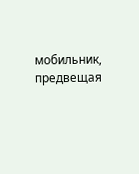мобильник, предвещая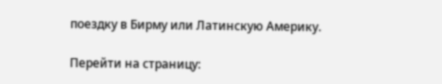поездку в Бирму или Латинскую Америку.

Перейти на страницу: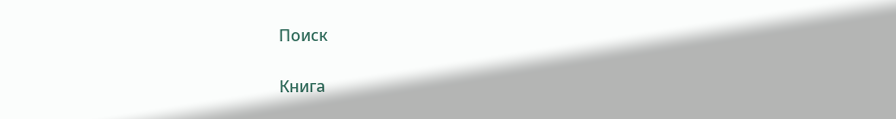Поиск

Книга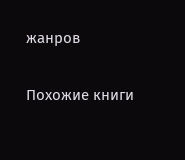жанров

Похожие книги